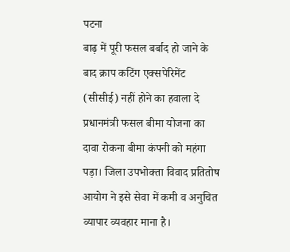पटना
बाढ़ में पूरी फसल बर्बाद हो जाने के बाद क्राप कटिंग एक्सपेरिमेंट (सीसीई) नहीं होने का हवाला दे प्रधानमंत्री फसल बीमा योजना का दावा रोकना बीमा कंपनी को महंगा पड़ा। जिला उपभोक्ता विवाद प्रतितोष आयोग ने इसे सेवा में कमी व अनुचित व्यापार व्यवहार माना है।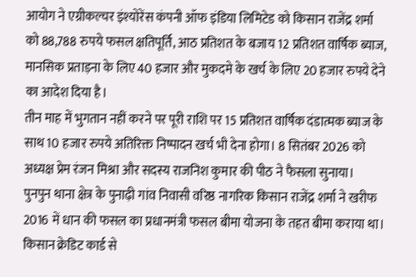आयोग ने एग्रीकल्चर इंश्योरेंस कंपनी ऑफ इंडिया लिमिटेड को किसान राजेंद्र शर्मा को 88,788 रुपये फसल क्षतिपूर्ति, आठ प्रतिशत के बजाय 12 प्रतिशत वार्षिक ब्याज, मानसिक प्रताड़ना के लिए 40 हजार और मुकदमे के खर्च के लिए 20 हजार रुपये देने का आदेश दिया है।
तीन माह में भुगतान नहीं करने पर पूरी राशि पर 15 प्रतिशत वार्षिक दंडात्मक ब्याज के साथ 10 हजार रुपये अतिरिक्त निष्पादन खर्च भी देना होगा। 8 सितंबर 2026 को अध्यक्ष प्रेम रंजन मिश्रा और सदस्य राजनिश कुमार की पीठ ने फैसला सुनाया।
पुनपुन थाना क्षेत्र के पुनाढ़ी गांव निवासी वरिष्ठ नागरिक किसान राजेंद्र शर्मा ने खरीफ 2016 में धान की फसल का प्रधानमंत्री फसल बीमा योजना के तहत बीमा कराया था। किसान क्रेडिट कार्ड से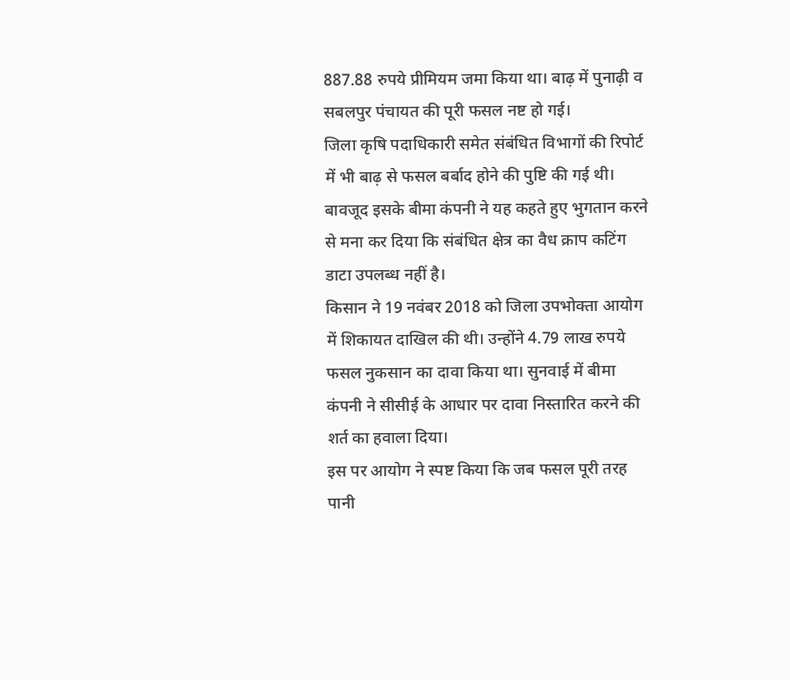887.88 रुपये प्रीमियम जमा किया था। बाढ़ में पुनाढ़ी व सबलपुर पंचायत की पूरी फसल नष्ट हो गई।
जिला कृषि पदाधिकारी समेत संबंधित विभागों की रिपोर्ट में भी बाढ़ से फसल बर्बाद होने की पुष्टि की गई थी। बावजूद इसके बीमा कंपनी ने यह कहते हुए भुगतान करने से मना कर दिया कि संबंधित क्षेत्र का वैध क्राप कटिंग डाटा उपलब्ध नहीं है।
किसान ने 19 नवंबर 2018 को जिला उपभोक्ता आयोग में शिकायत दाखिल की थी। उन्होंने 4.79 लाख रुपये फसल नुकसान का दावा किया था। सुनवाई में बीमा कंपनी ने सीसीई के आधार पर दावा निस्तारित करने की शर्त का हवाला दिया।
इस पर आयोग ने स्पष्ट किया कि जब फसल पूरी तरह पानी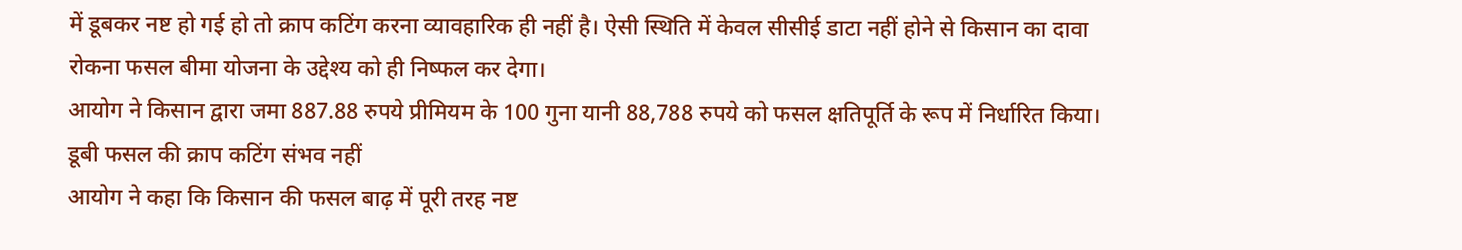में डूबकर नष्ट हो गई हो तो क्राप कटिंग करना व्यावहारिक ही नहीं है। ऐसी स्थिति में केवल सीसीई डाटा नहीं होने से किसान का दावा रोकना फसल बीमा योजना के उद्देश्य को ही निष्फल कर देगा।
आयोग ने किसान द्वारा जमा 887.88 रुपये प्रीमियम के 100 गुना यानी 88,788 रुपये को फसल क्षतिपूर्ति के रूप में निर्धारित किया।
डूबी फसल की क्राप कटिंग संभव नहीं
आयोग ने कहा कि किसान की फसल बाढ़ में पूरी तरह नष्ट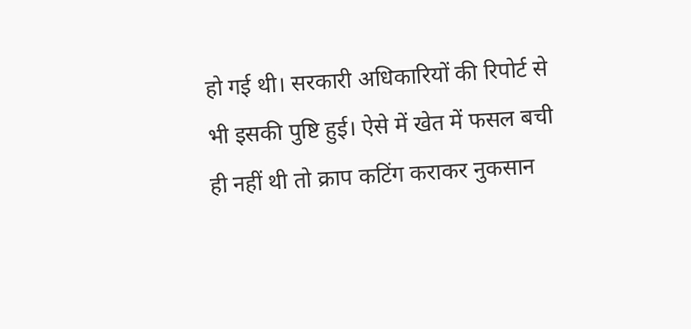हो गई थी। सरकारी अधिकारियों की रिपोर्ट से भी इसकी पुष्टि हुई। ऐसे में खेत में फसल बची ही नहीं थी तो क्राप कटिंग कराकर नुकसान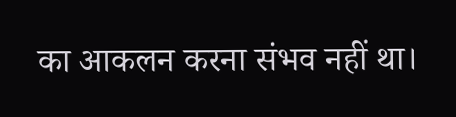का आकलन करना संभव नहीं था।